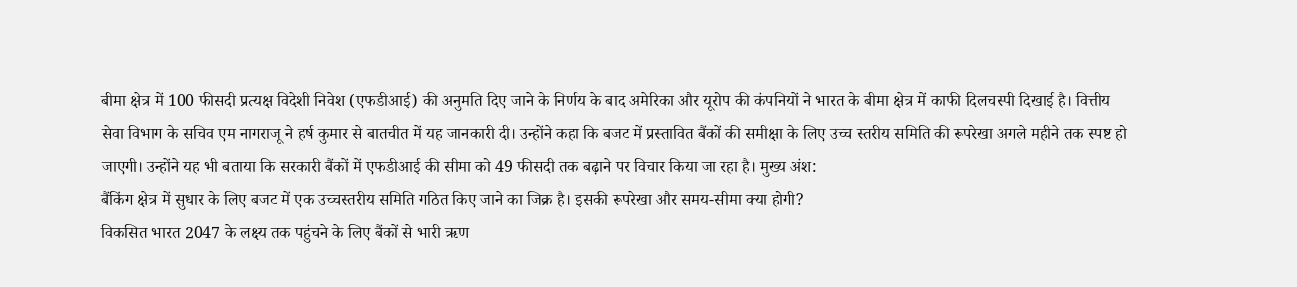बीमा क्षेत्र में 100 फीसदी प्रत्यक्ष विदेशी निवेश (एफडीआई) की अनुमति दिए जाने के निर्णय के बाद अमेरिका और यूरोप की कंपनियों ने भारत के बीमा क्षेत्र में काफी दिलचस्पी दिखाई है। वित्तीय सेवा विभाग के सचिव एम नागराजू ने हर्ष कुमार से बातचीत में यह जानकारी दी। उन्होंने कहा कि बजट में प्रस्तावित बैंकों की समीक्षा के लिए उच्च स्तरीय समिति की रूपरेखा अगले महीने तक स्पष्ट हो जाएगी। उन्होंने यह भी बताया कि सरकारी बैंकों में एफडीआई की सीमा को 49 फीसदी तक बढ़ाने पर विचार किया जा रहा है। मुख्य अंश:
बैंकिंग क्षेत्र में सुधार के लिए बजट में एक उच्चस्तरीय समिति गठित किए जाने का जिक्र है। इसकी रूपरेखा और समय-सीमा क्या होगी?
विकसित भारत 2047 के लक्ष्य तक पहुंचने के लिए बैंकों से भारी ऋण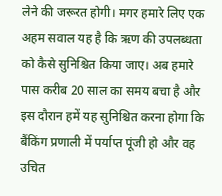लेने की जरूरत होगी। मगर हमारे लिए एक अहम सवाल यह है कि ऋण की उपलब्धता को कैसे सुनिश्चित किया जाए। अब हमारे पास करीब 20 साल का समय बचा है और इस दौरान हमें यह सुनिश्चित करना होगा कि बैंकिंग प्रणाली में पर्याप्त पूंजी हो और वह उचित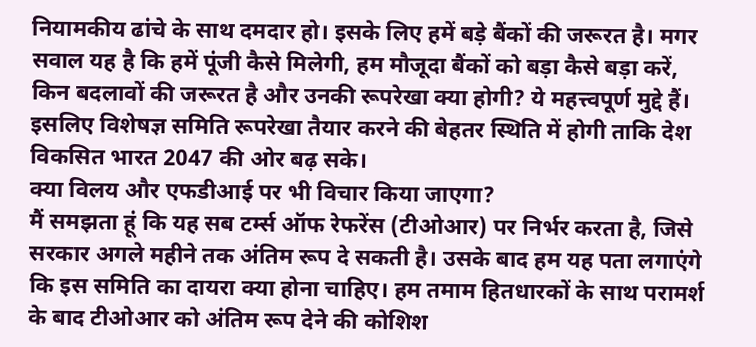नियामकीय ढांचे के साथ दमदार हो। इसके लिए हमें बड़े बैंकों की जरूरत है। मगर सवाल यह है कि हमें पूंजी कैसे मिलेगी, हम मौजूदा बैंकों को बड़ा कैसे बड़ा करें, किन बदलावों की जरूरत है और उनकी रूपरेखा क्या होगी? ये महत्त्वपूर्ण मुद्दे हैं। इसलिए विशेषज्ञ समिति रूपरेखा तैयार करने की बेहतर स्थिति में होगी ताकि देश विकसित भारत 2047 की ओर बढ़ सके।
क्या विलय और एफडीआई पर भी विचार किया जाएगा?
मैं समझता हूं कि यह सब टर्म्स ऑफ रेफरेंस (टीओआर) पर निर्भर करता है, जिसे सरकार अगले महीने तक अंतिम रूप दे सकती है। उसके बाद हम यह पता लगाएंगे कि इस समिति का दायरा क्या होना चाहिए। हम तमाम हितधारकों के साथ परामर्श के बाद टीओआर को अंतिम रूप देने की कोशिश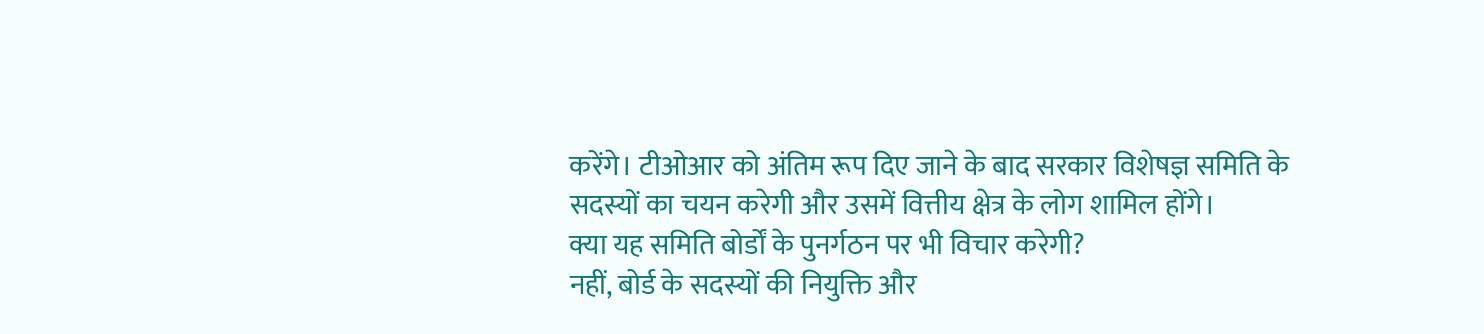करेंगे। टीओआर को अंतिम रूप दिए जाने के बाद सरकार विशेषज्ञ समिति के सदस्यों का चयन करेगी और उसमें वित्तीय क्षेत्र के लोग शामिल होंगे।
क्या यह समिति बोर्डों के पुनर्गठन पर भी विचार करेगी?
नहीं, बोर्ड के सदस्यों की नियुक्ति और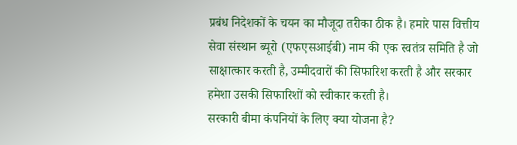प्रबंध निदेशकों के चयन का मौजूदा तरीका ठीक है। हमारे पास वित्तीय सेवा संस्थान ब्यूरो (एफएसआईबी) नाम की एक स्वतंत्र समिति है जो साक्षात्कार करती है, उम्मीदवारों की सिफारिश करती है और सरकार हमेशा उसकी सिफारिशों को स्वीकार करती है।
सरकारी बीमा कंपनियों के लिए क्या योजना है?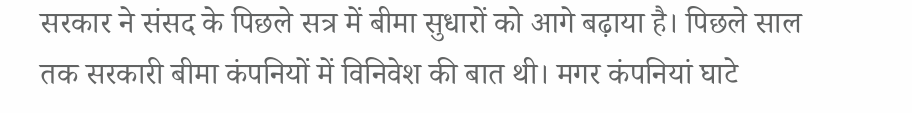सरकार ने संसद के पिछले सत्र में बीमा सुधारों को आगे बढ़ाया है। पिछले साल तक सरकारी बीमा कंपनियों में विनिवेश की बात थी। मगर कंपनियां घाटे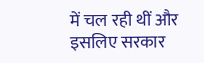में चल रही थीं और इसलिए सरकार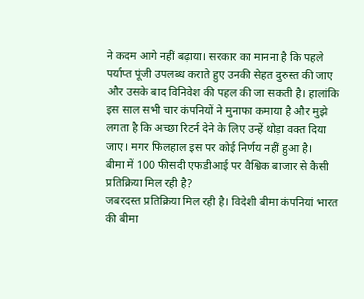ने कदम आगे नहीं बढ़ाया। सरकार का मानना है कि पहले पर्याप्त पूंजी उपलब्ध कराते हुए उनकी सेहत दुरुस्त की जाए और उसके बाद विनिवेश की पहल की जा सकती है। हालांकि इस साल सभी चार कंपनियों ने मुनाफा कमाया है और मुझे लगता है कि अच्छा रिटर्न देने के लिए उन्हें थोड़ा वक्त दिया जाए। मगर फिलहाल इस पर कोई निर्णय नहीं हुआ है।
बीमा में 100 फीसदी एफडीआई पर वैश्विक बाजार से कैसी प्रतिक्रिया मिल रही है?
जबरदस्त प्रतिक्रिया मिल रही है। विदेशी बीमा कंपनियां भारत की बीमा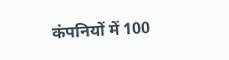कंपनियों में 100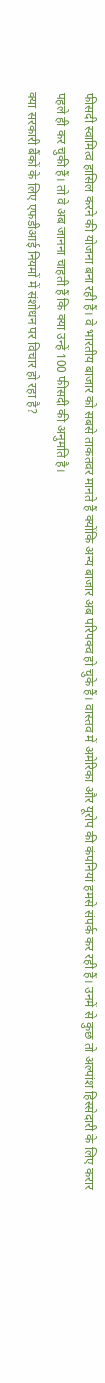फीसदी स्वामित्व हासिल करने की योजना बना रही हैं। वे भारतीय बाजार को सबसे ताकतवर मानते हैं क्योंकि अन्य बाजार अब परिपक्व हो चुके हैं। वास्तव में अमेरिका और यूरोप की कंपनियां हमसे संपर्क कर रही हैं। उनमें से कुछ तो अल्पांश हिस्सेदारी के लिए करार पहले ही कर चुकी हैं। तो वे अब जानना चाहती हैं कि क्या उन्हें 100 फीसदी की अनुमति है।
क्या सरकारी बैंकों के लिए एफडीआई नियमों में संशोधन पर विचार हो रहा है?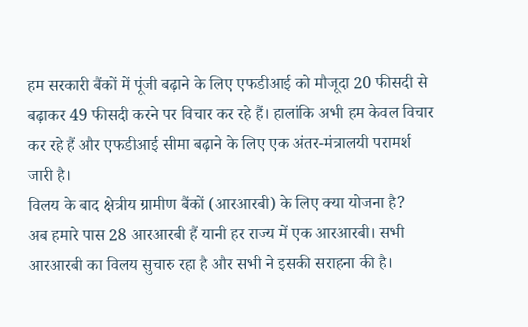हम सरकारी बैंकों में पूंजी बढ़ाने के लिए एफडीआई को मौजूदा 20 फीसदी से बढ़ाकर 49 फीसदी करने पर विचार कर रहे हैं। हालांकि अभी हम केवल विचार कर रहे हैं और एफडीआई सीमा बढ़ाने के लिए एक अंतर-मंत्रालयी परामर्श जारी है।
विलय के बाद क्षेत्रीय ग्रामीण बैंकों (आरआरबी) के लिए क्या योजना है?
अब हमारे पास 28 आरआरबी हैं यानी हर राज्य में एक आरआरबी। सभी आरआरबी का विलय सुचारु रहा है और सभी ने इसकी सराहना की है।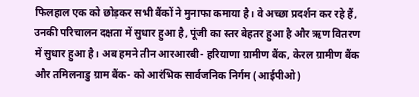फिलहाल एक को छोड़कर सभी बैंकों ने मुनाफा कमाया है। वे अच्छा प्रदर्शन कर रहे हैं, उनकी परिचालन दक्षता में सुधार हुआ है, पूंजी का स्तर बेहतर हुआ है और ऋण वितरण में सुधार हुआ है। अब हमने तीन आरआरबी- हरियाणा ग्रामीण बैंक, केरल ग्रामीण बैंक और तमिलनाडु ग्राम बैंक- को आरंभिक सार्वजनिक निर्गम (आईपीओ)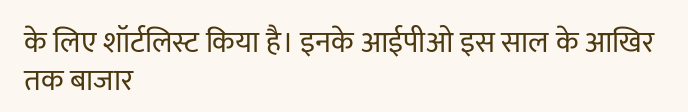के लिए शॉर्टलिस्ट किया है। इनके आईपीओ इस साल के आखिर तक बाजार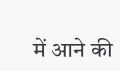में आने की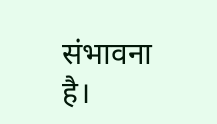संभावना है।